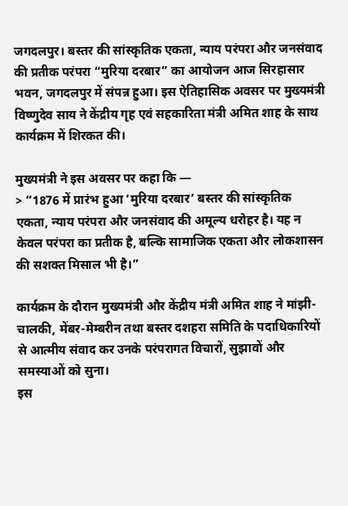जगदलपुर। बस्तर की सांस्कृतिक एकता, न्याय परंपरा और जनसंवाद की प्रतीक परंपरा “मुरिया दरबार” का आयोजन आज सिरहासार भवन, जगदलपुर में संपन्न हुआ। इस ऐतिहासिक अवसर पर मुख्यमंत्री विष्णुदेव साय ने केंद्रीय गृह एवं सहकारिता मंत्री अमित शाह के साथ कार्यक्रम में शिरकत की।

मुख्यमंत्री ने इस अवसर पर कहा कि —
> “1876 में प्रारंभ हुआ ‘मुरिया दरबार’ बस्तर की सांस्कृतिक एकता, न्याय परंपरा और जनसंवाद की अमूल्य धरोहर है। यह न केवल परंपरा का प्रतीक है, बल्कि सामाजिक एकता और लोकशासन की सशक्त मिसाल भी है।”

कार्यक्रम के दौरान मुख्यमंत्री और केंद्रीय मंत्री अमित शाह ने मांझी-चालकी, मेंबर-मेम्बरीन तथा बस्तर दशहरा समिति के पदाधिकारियों से आत्मीय संवाद कर उनके परंपरागत विचारों, सुझावों और समस्याओं को सुना।
इस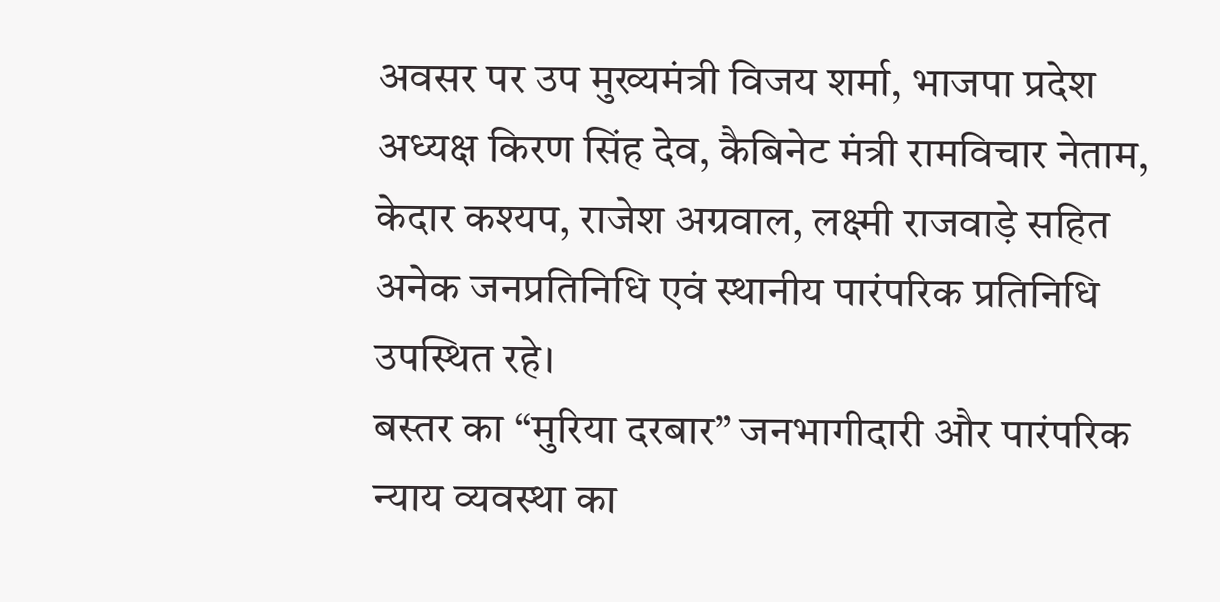अवसर पर उप मुख्यमंत्री विजय शर्मा, भाजपा प्रदेश अध्यक्ष किरण सिंह देव, कैबिनेट मंत्री रामविचार नेताम, केदार कश्यप, राजेश अग्रवाल, लक्ष्मी राजवाड़े सहित अनेक जनप्रतिनिधि एवं स्थानीय पारंपरिक प्रतिनिधि उपस्थित रहे।
बस्तर का “मुरिया दरबार” जनभागीदारी और पारंपरिक न्याय व्यवस्था का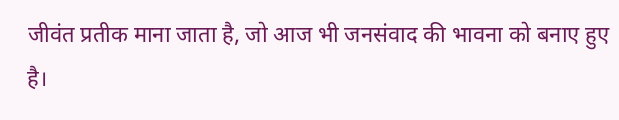जीवंत प्रतीक माना जाता है, जो आज भी जनसंवाद की भावना को बनाए हुए है।